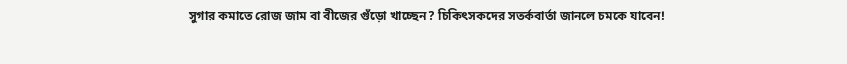সুগার কমাতে রোজ জাম বা বীজের গুঁড়ো খাচ্ছেন? চিকিৎসকদের সতর্কবার্তা জানলে চমকে যাবেন!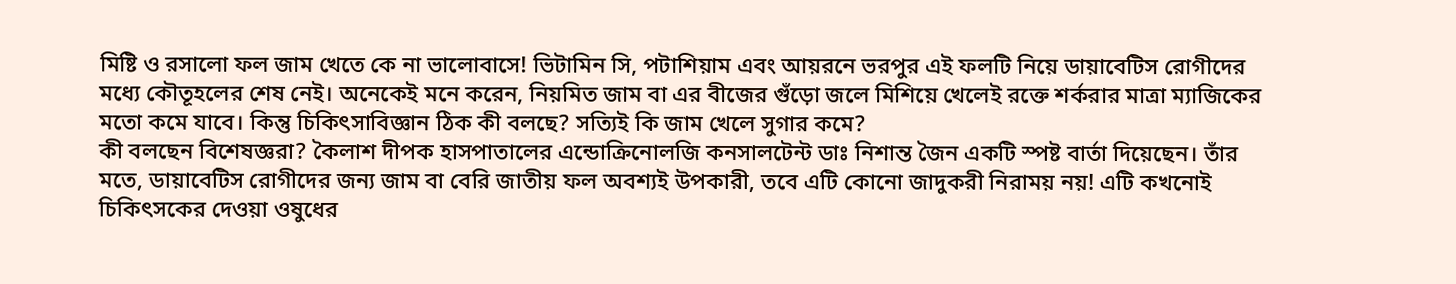মিষ্টি ও রসালো ফল জাম খেতে কে না ভালোবাসে! ভিটামিন সি, পটাশিয়াম এবং আয়রনে ভরপুর এই ফলটি নিয়ে ডায়াবেটিস রোগীদের মধ্যে কৌতূহলের শেষ নেই। অনেকেই মনে করেন, নিয়মিত জাম বা এর বীজের গুঁড়ো জলে মিশিয়ে খেলেই রক্তে শর্করার মাত্রা ম্যাজিকের মতো কমে যাবে। কিন্তু চিকিৎসাবিজ্ঞান ঠিক কী বলছে? সত্যিই কি জাম খেলে সুগার কমে?
কী বলছেন বিশেষজ্ঞরা? কৈলাশ দীপক হাসপাতালের এন্ডোক্রিনোলজি কনসালটেন্ট ডাঃ নিশান্ত জৈন একটি স্পষ্ট বার্তা দিয়েছেন। তাঁর মতে, ডায়াবেটিস রোগীদের জন্য জাম বা বেরি জাতীয় ফল অবশ্যই উপকারী, তবে এটি কোনো জাদুকরী নিরাময় নয়! এটি কখনোই চিকিৎসকের দেওয়া ওষুধের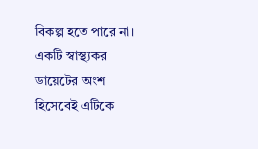বিকল্প হতে পারে না। একটি স্বাস্থ্যকর ডায়েটের অংশ হিসেবেই এটিকে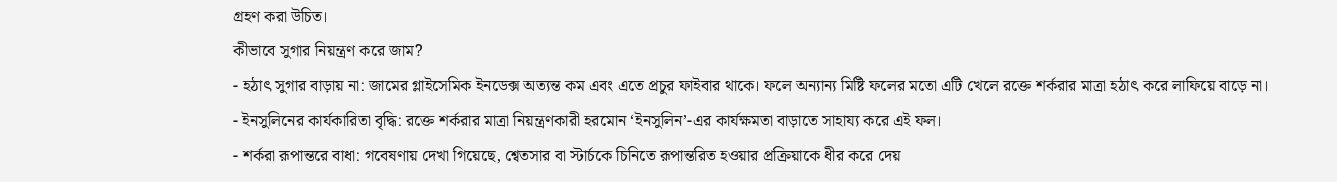গ্রহণ করা উচিত।
কীভাবে সুগার নিয়ন্ত্রণ করে জাম?
- হঠাৎ সুগার বাড়ায় না: জামের গ্লাইসেমিক ইনডেক্স অত্যন্ত কম এবং এতে প্রচুর ফাইবার থাকে। ফলে অন্যান্য মিষ্টি ফলের মতো এটি খেলে রক্তে শর্করার মাত্রা হঠাৎ করে লাফিয়ে বাড়ে না।
- ইনসুলিনের কার্যকারিতা বৃদ্ধি: রক্তে শর্করার মাত্রা নিয়ন্ত্রণকারী হরমোন ‘ইনসুলিন’-এর কার্যক্ষমতা বাড়াতে সাহায্য করে এই ফল।
- শর্করা রূপান্তরে বাধা: গবেষণায় দেখা গিয়েছে, শ্বেতসার বা স্টার্চকে চিনিতে রূপান্তরিত হওয়ার প্রক্রিয়াকে ধীর করে দেয়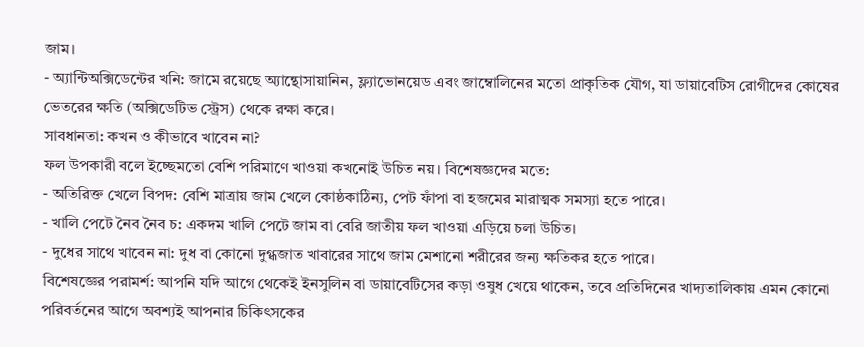জাম।
- অ্যান্টিঅক্সিডেন্টের খনি: জামে রয়েছে অ্যান্থোসায়ানিন, ফ্ল্যাভোনয়েড এবং জাম্বোলিনের মতো প্রাকৃতিক যৌগ, যা ডায়াবেটিস রোগীদের কোষের ভেতরের ক্ষতি (অক্সিডেটিভ স্ট্রেস) থেকে রক্ষা করে।
সাবধানতা: কখন ও কীভাবে খাবেন না?
ফল উপকারী বলে ইচ্ছেমতো বেশি পরিমাণে খাওয়া কখনোই উচিত নয়। বিশেষজ্ঞদের মতে:
- অতিরিক্ত খেলে বিপদ: বেশি মাত্রায় জাম খেলে কোষ্ঠকাঠিন্য, পেট ফাঁপা বা হজমের মারাত্মক সমস্যা হতে পারে।
- খালি পেটে নৈব নৈব চ: একদম খালি পেটে জাম বা বেরি জাতীয় ফল খাওয়া এড়িয়ে চলা উচিত।
- দুধের সাথে খাবেন না: দুধ বা কোনো দুগ্ধজাত খাবারের সাথে জাম মেশানো শরীরের জন্য ক্ষতিকর হতে পারে।
বিশেষজ্ঞের পরামর্শ: আপনি যদি আগে থেকেই ইনসুলিন বা ডায়াবেটিসের কড়া ওষুধ খেয়ে থাকেন, তবে প্রতিদিনের খাদ্যতালিকায় এমন কোনো পরিবর্তনের আগে অবশ্যই আপনার চিকিৎসকের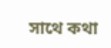সাথে কথা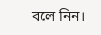বলে নিন।